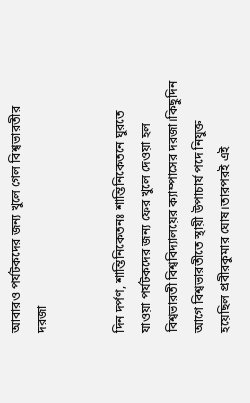আবারও পর্যটকদের জন্য খুলে গেল বিশ্বভারতীর দরজা


দিন দর্পণ, শান্তিনিকেতনঃ শান্তিনিকেতনে ঘুরতে যাওয়া পর্যটকদের জন্য ফের খুলে দেওয়া হল বিশ্বভারতী বিশ্ববিদ্যালয়ের ক্যাম্পাসের দরজা।কিছুদিন আগে বিশ্বভারতীতে স্থায়ী উপাচার্য পদে নিযুক্ত হয়েছিল প্রবীরকুমার ঘোষ।তারপরই এই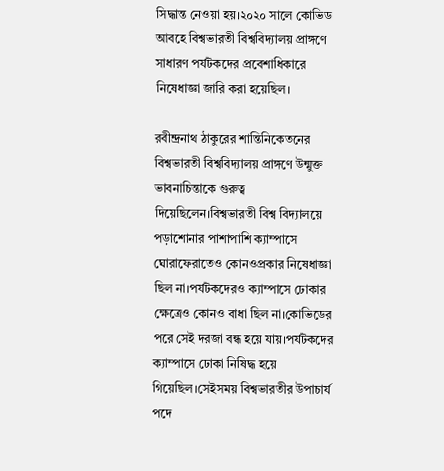সিদ্ধান্ত নেওয়া হয়।২০২০ সালে কোভিড আবহে বিশ্বভারতী বিশ্ববিদ্যালয় প্রাঙ্গণে সাধারণ পর্যটকদের প্রবেশাধিকারে নিষেধাজ্ঞা জারি করা হয়েছিল।

রবীন্দ্রনাথ ঠাকুরের শান্তিনিকেতনের বিশ্বভারতী বিশ্ববিদ্যালয় প্রাঙ্গণে উন্মুক্ত ভাবনাচিন্তাকে গুরুত্ব দিয়েছিলেন।বিশ্বভারতী বিশ্ব বিদ্যালয়ে পড়াশোনার পাশাপাশি ক্যাম্পাসে ঘোরাফেরাতেও কোনওপ্রকার নিষেধাজ্ঞা ছিল না।পর্যটকদেরও ক্যাম্পাসে ঢোকার ক্ষেত্রেও কোনও বাধা ছিল না।কোভিডের পরে সেই দরজা বন্ধ হয়ে যায়।পর্যটকদের ক্যাম্পাসে ঢোকা নিষিদ্ধ হয়ে গিয়েছিল।সেইসময় বিশ্বভারতীর উপাচার্য পদে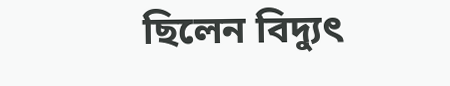ছিলেন বিদ্যুৎ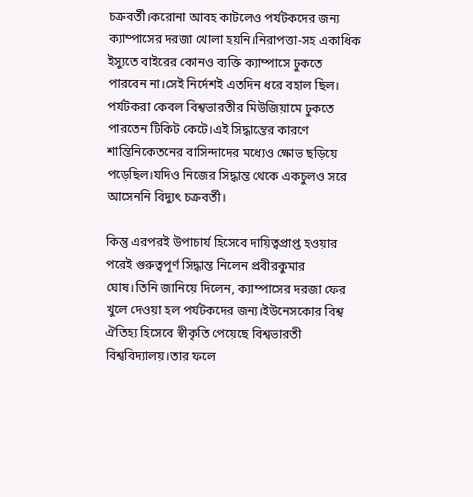চক্রবর্তী।করোনা আবহ কাটলেও পর্যটকদের জন্য ক্যাম্পাসের দরজা খোলা হয়নি।নিরাপত্তা-সহ একাধিক ইস্যুতে বাইরের কোনও ব্যক্তি ক্যাম্পাসে ঢুকতে পারবেন না।সেই নির্দেশই এতদিন ধরে বহাল ছিল। পর্যটকরা কেবল বিশ্বভারতীর মিউজিয়ামে ঢুকতে পারতেন টিকিট কেটে।এই সিদ্ধান্তের কারণে শান্তিনিকেতনের বাসিন্দাদের মধ্যেও ক্ষোভ ছড়িয়ে পড়েছিল।যদিও নিজের সিদ্ধান্ত থেকে একচুলও সরে আসেননি বিদ্যুৎ চক্রবর্তী।

কিন্তু এরপরই উপাচার্য হিসেবে দায়িত্বপ্রাপ্ত হওয়ার পরেই গুরুত্বপূর্ণ সিদ্ধান্ত নিলেন প্রবীরকুমার ঘোষ।তিনি জানিয়ে দিলেন, ক্যাম্পাসের দরজা ফের খুলে দেওয়া হল পর্যটকদের জন্য।ইউনেসকোর বিশ্ব ঐতিহ্য হিসেবে স্বীকৃতি পেয়েছে বিশ্বভারতী বিশ্ববিদ্যালয়।তার ফলে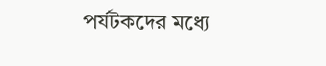পর্যটকদের মধ্যে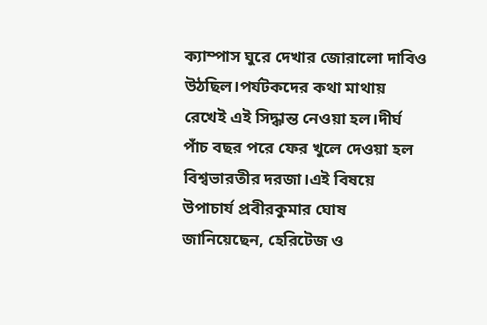ক্যাম্পাস ঘুরে দেখার জোরালো দাবিও উঠছিল।পর্যটকদের কথা মাথায় রেখেই এই সিদ্ধান্ত নেওয়া হল।দীর্ঘ পাঁচ বছর পরে ফের খুলে দেওয়া হল বিশ্বভারতীর দরজা।এই বিষয়ে উপাচার্য প্রবীরকুমার ঘোষ জানিয়েছেন, হেরিটেজ ও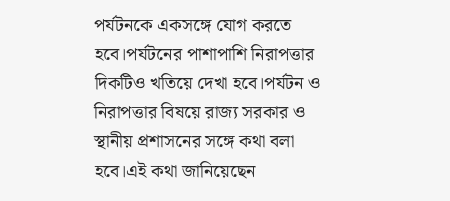পর্যটনকে একসঙ্গে যোগ করতে হবে।পর্যটনের পাশাপাশি নিরাপত্তার দিকটিও খতিয়ে দেখা হবে।পর্যটন ও নিরাপত্তার বিষয়ে রাজ্য সরকার ও স্থানীয় প্রশাসনের সঙ্গে কথা বলা হবে।এই কথা জানিয়েছেন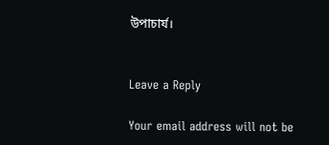উপাচার্য।


Leave a Reply

Your email address will not be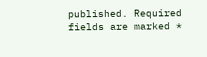published. Required fields are marked *